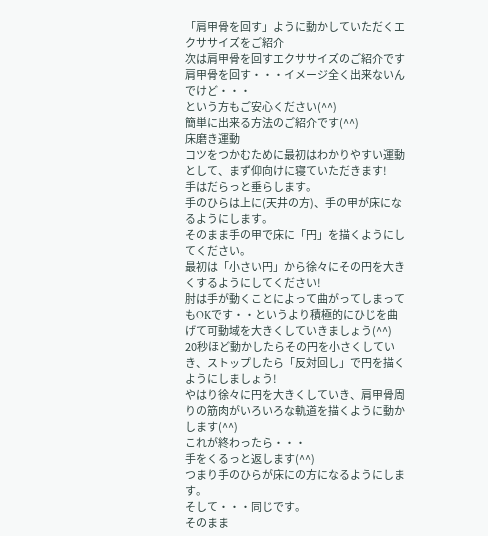「肩甲骨を回す」ように動かしていただくエクササイズをご紹介
次は肩甲骨を回すエクササイズのご紹介です
肩甲骨を回す・・・イメージ全く出来ないんでけど・・・
という方もご安心ください(^^)
簡単に出来る方法のご紹介です(^^)
床磨き運動
コツをつかむために最初はわかりやすい運動として、まず仰向けに寝ていただきます!
手はだらっと垂らします。
手のひらは上に(天井の方)、手の甲が床になるようにします。
そのまま手の甲で床に「円」を描くようにしてください。
最初は「小さい円」から徐々にその円を大きくするようにしてください!
肘は手が動くことによって曲がってしまってもOKです・・というより積極的にひじを曲げて可動域を大きくしていきましょう(^^)
20秒ほど動かしたらその円を小さくしていき、ストップしたら「反対回し」で円を描くようにしましょう!
やはり徐々に円を大きくしていき、肩甲骨周りの筋肉がいろいろな軌道を描くように動かします(^^)
これが終わったら・・・
手をくるっと返します(^^)
つまり手のひらが床にの方になるようにします。
そして・・・同じです。
そのまま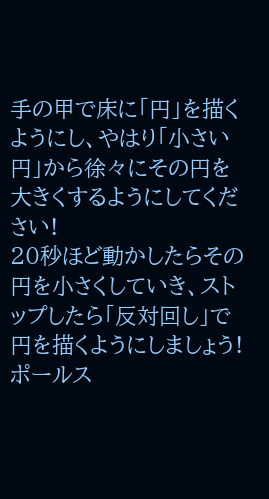手の甲で床に「円」を描くようにし、やはり「小さい円」から徐々にその円を大きくするようにしてください!
20秒ほど動かしたらその円を小さくしていき、ストップしたら「反対回し」で円を描くようにしましょう!
ポールス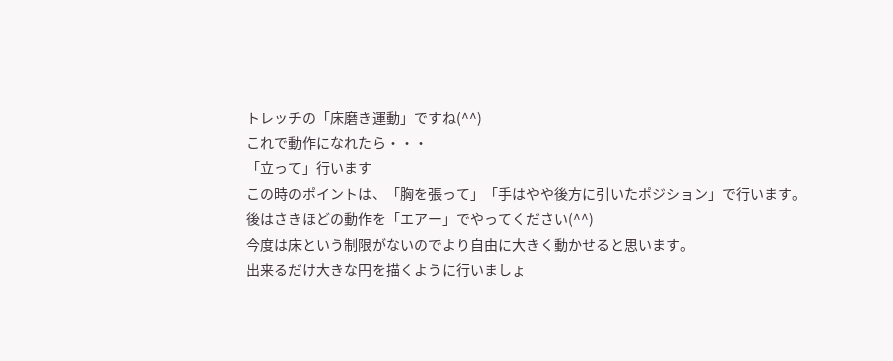トレッチの「床磨き運動」ですね(^^)
これで動作になれたら・・・
「立って」行います
この時のポイントは、「胸を張って」「手はやや後方に引いたポジション」で行います。
後はさきほどの動作を「エアー」でやってください(^^)
今度は床という制限がないのでより自由に大きく動かせると思います。
出来るだけ大きな円を描くように行いましょ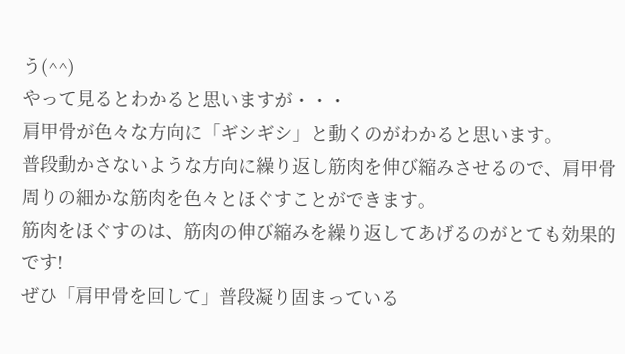う(^^)
やって見るとわかると思いますが・・・
肩甲骨が色々な方向に「ギシギシ」と動くのがわかると思います。
普段動かさないような方向に繰り返し筋肉を伸び縮みさせるので、肩甲骨周りの細かな筋肉を色々とほぐすことができます。
筋肉をほぐすのは、筋肉の伸び縮みを繰り返してあげるのがとても効果的です!
ぜひ「肩甲骨を回して」普段凝り固まっている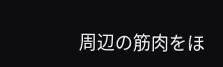周辺の筋肉をほ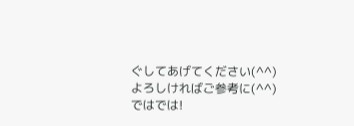ぐしてあげてください(^^)
よろしければご参考に(^^)
ではでは!